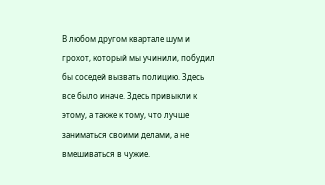В любом другом квартале шум и грохот, который мы учинили, побудил бы соседей вызвать полицию. Здесь все было иначе. Здесь привыкли к этому, а также к тому, что лучше заниматься своими делами, а не вмешиваться в чужие.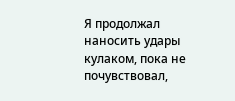Я продолжал наносить удары кулаком, пока не почувствовал,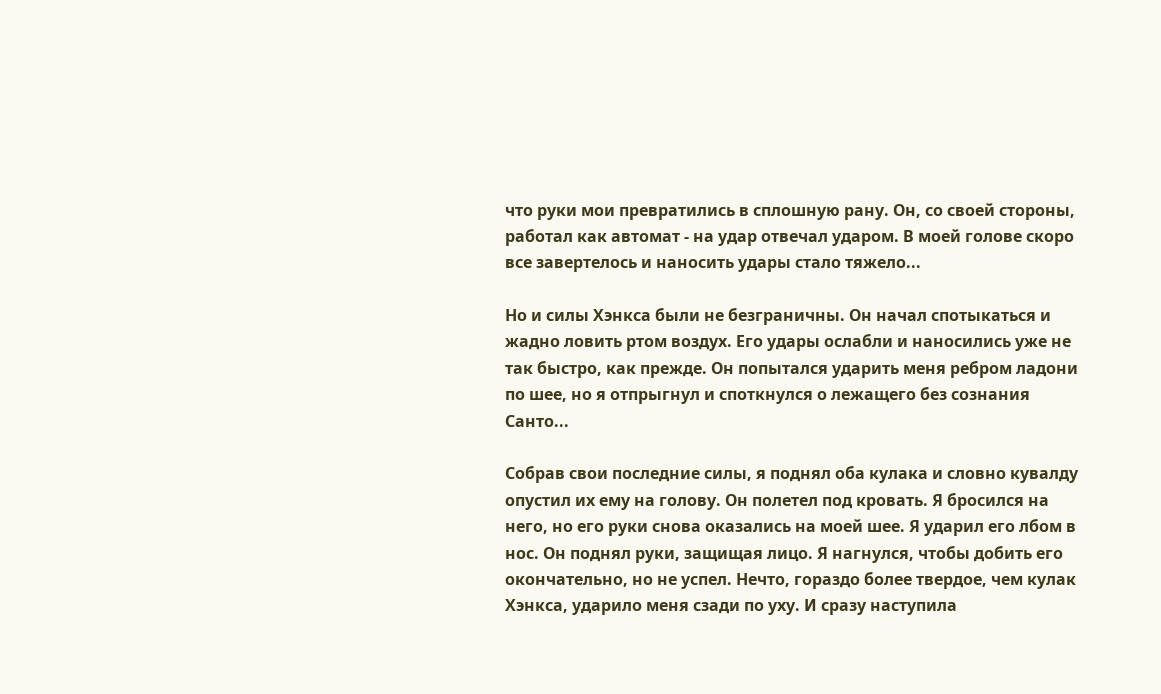что руки мои превратились в сплошную рану. Он, со своей стороны, работал как автомат - на удар отвечал ударом. В моей голове скоро все завертелось и наносить удары стало тяжело...

Но и силы Хэнкса были не безграничны. Он начал спотыкаться и жадно ловить ртом воздух. Его удары ослабли и наносились уже не так быстро, как прежде. Он попытался ударить меня ребром ладони по шее, но я отпрыгнул и споткнулся о лежащего без сознания Санто...

Собрав свои последние силы, я поднял оба кулака и словно кувалду опустил их ему на голову. Он полетел под кровать. Я бросился на него, но его руки снова оказались на моей шее. Я ударил его лбом в нос. Он поднял руки, защищая лицо. Я нагнулся, чтобы добить его окончательно, но не успел. Нечто, гораздо более твердое, чем кулак Хэнкса, ударило меня сзади по уху. И сразу наступила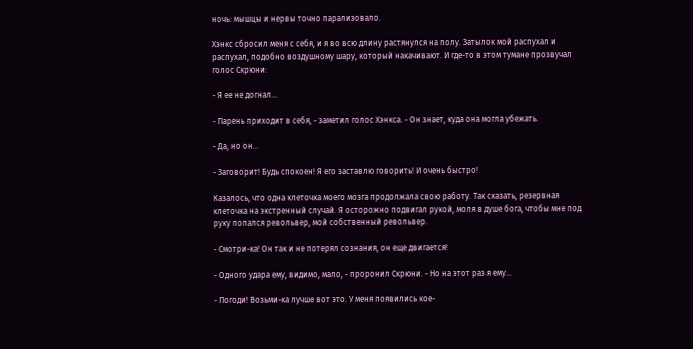ночь: мышцы и нервы точно парализовало.

Хэнкс сбросил меня с себя, и я во всю длину растянулся на полу. Затылок мой распухал и распухал, подобно воздушному шару, который накачивают. И где-то в этом тумане прозвучал голос Скрюни:

- Я ее не догнал...

- Парень приходит в себя, - заметил голос Хэнкса. - Он знает, куда она могла убежать.

- Да, но он...

- Заговорит! Будь спокоен! Я его заставлю говорить! И очень быстро!

Казалось, что одна клеточка моего мозга продолжала свою работу. Так сказать, резервная клеточка на экстренный случай. Я осторожно подвигал рукой, моля в душе бога, чтобы мне под руку попался револьвер, мой собственный револьвер.

- Смотри-ка! Он так и не потерял сознания, он еще двигается!

- Одного удара ему, видимо, мало, - проронил Скрюни. - Но на этот раз я ему...

- Погоди! Возьми-ка лучше вот это. У меня появились кое-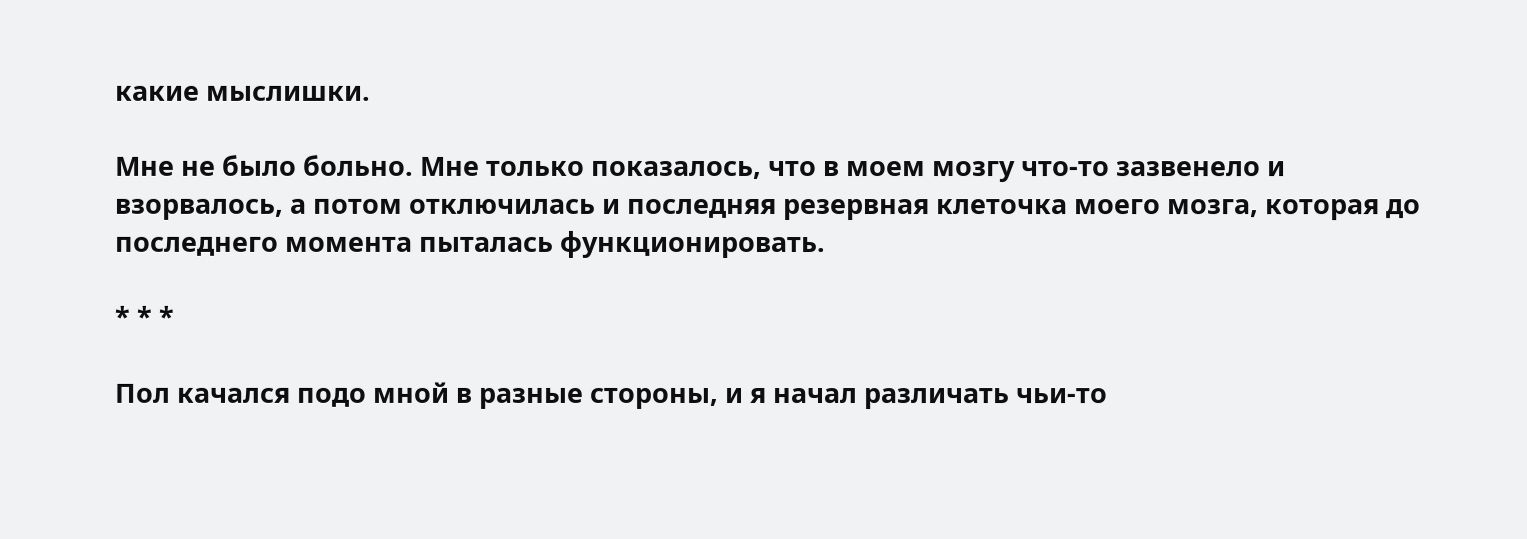какие мыслишки.

Мне не было больно. Мне только показалось, что в моем мозгу что-то зазвенело и взорвалось, а потом отключилась и последняя резервная клеточка моего мозга, которая до последнего момента пыталась функционировать.

* * *

Пол качался подо мной в разные стороны, и я начал различать чьи-то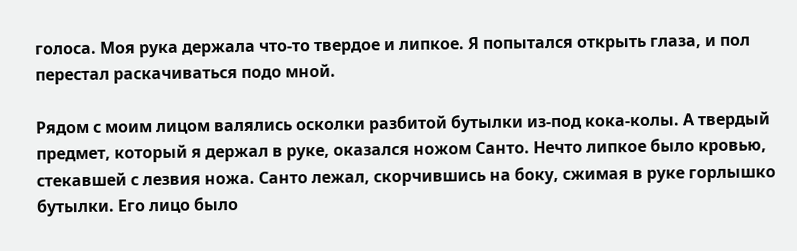голоса. Моя рука держала что-то твердое и липкое. Я попытался открыть глаза, и пол перестал раскачиваться подо мной.

Рядом с моим лицом валялись осколки разбитой бутылки из-под кока-колы. А твердый предмет, который я держал в руке, оказался ножом Санто. Нечто липкое было кровью, стекавшей с лезвия ножа. Санто лежал, скорчившись на боку, сжимая в руке горлышко бутылки. Его лицо было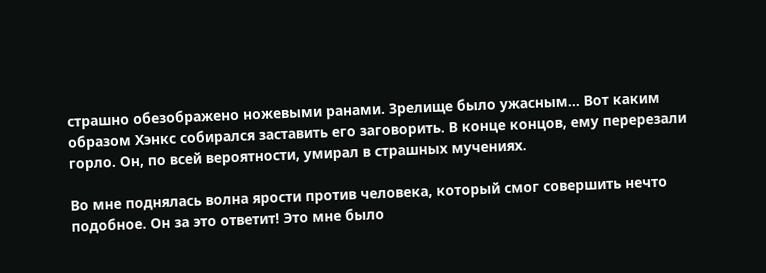страшно обезображено ножевыми ранами. Зрелище было ужасным... Вот каким образом Хэнкс собирался заставить его заговорить. В конце концов, ему перерезали горло. Он, по всей вероятности, умирал в страшных мучениях.

Во мне поднялась волна ярости против человека, который смог совершить нечто подобное. Он за это ответит! Это мне было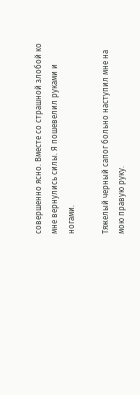совершенно ясно. Вместе со страшной злобой ко мне вернулись силы. Я пошевелил руками и ногами.

Тяжелый черный сапог больно наступил мне на мою правую руку.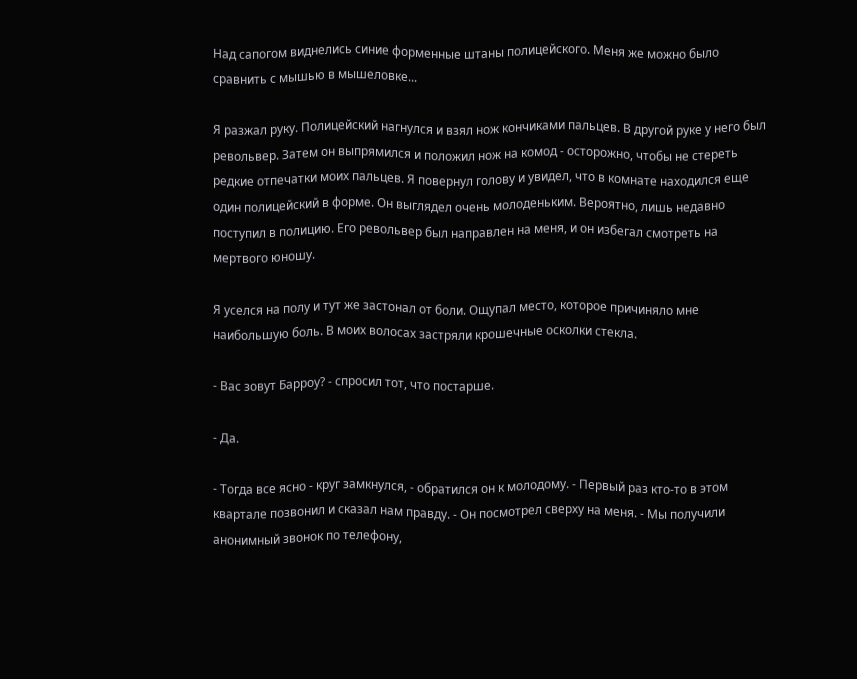Над сапогом виднелись синие форменные штаны полицейского. Меня же можно было сравнить с мышью в мышеловке...

Я разжал руку. Полицейский нагнулся и взял нож кончиками пальцев. В другой руке у него был револьвер. Затем он выпрямился и положил нож на комод - осторожно, чтобы не стереть редкие отпечатки моих пальцев. Я повернул голову и увидел, что в комнате находился еще один полицейский в форме. Он выглядел очень молоденьким. Вероятно, лишь недавно поступил в полицию. Его револьвер был направлен на меня, и он избегал смотреть на мертвого юношу.

Я уселся на полу и тут же застонал от боли. Ощупал место, которое причиняло мне наибольшую боль. В моих волосах застряли крошечные осколки стекла.

- Вас зовут Барроу? - спросил тот, что постарше.

- Да.

- Тогда все ясно - круг замкнулся, - обратился он к молодому. - Первый раз кто-то в этом квартале позвонил и сказал нам правду. - Он посмотрел сверху на меня. - Мы получили анонимный звонок по телефону,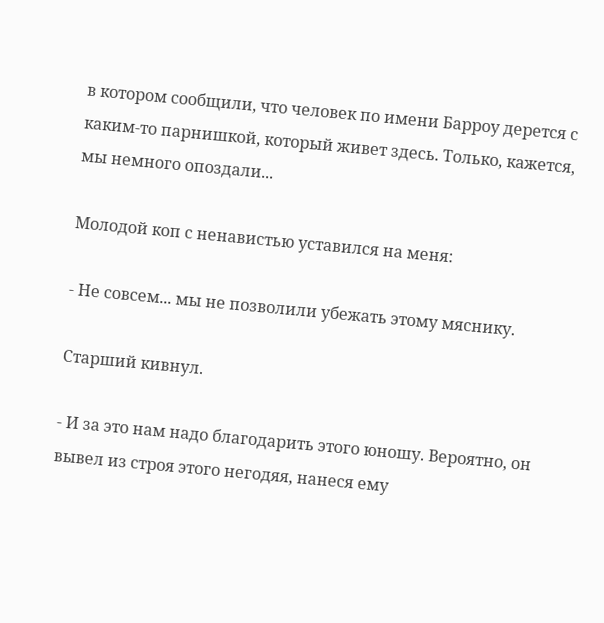в котором сообщили, что человек по имени Барроу дерется с каким-то парнишкой, который живет здесь. Только, кажется, мы немного опоздали...

Молодой коп с ненавистью уставился на меня:

- Не совсем... мы не позволили убежать этому мяснику.

Старший кивнул.

- И за это нам надо благодарить этого юношу. Вероятно, он вывел из строя этого негодяя, нанеся ему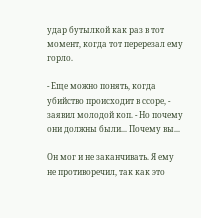удар бутылкой как раз в тот момент, когда тот перерезал ему горло.

- Еще можно понять, когда убийство происходит в ссоре, - заявил молодой коп. - Но почему они должны были... Почему вы...

Он мог и не заканчивать. Я ему не противоречил, так как это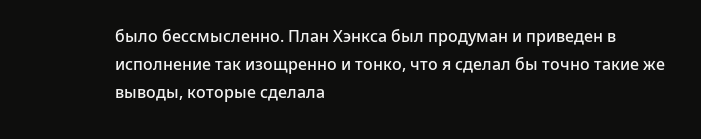было бессмысленно. План Хэнкса был продуман и приведен в исполнение так изощренно и тонко, что я сделал бы точно такие же выводы, которые сделала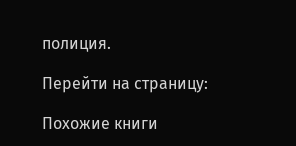полиция.

Перейти на страницу:

Похожие книги